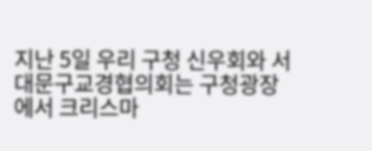지난 5일 우리 구청 신우회와 서대문구교경협의회는 구청광장에서 크리스마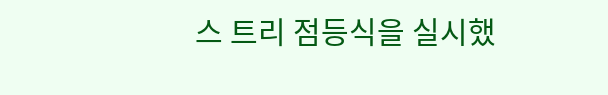스 트리 점등식을 실시했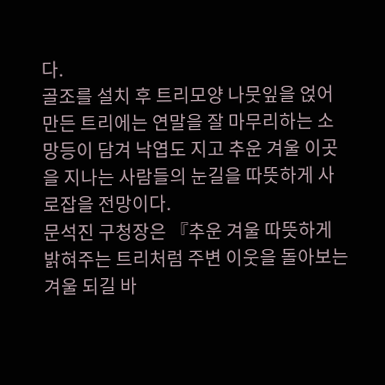다.
골조를 설치 후 트리모양 나뭇잎을 얹어 만든 트리에는 연말을 잘 마무리하는 소망등이 담겨 낙엽도 지고 추운 겨울 이곳을 지나는 사람들의 눈길을 따뜻하게 사로잡을 전망이다.
문석진 구청장은 『추운 겨울 따뜻하게 밝혀주는 트리처럼 주변 이웃을 돌아보는 겨울 되길 바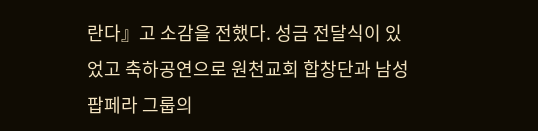란다』고 소감을 전했다. 성금 전달식이 있었고 축하공연으로 원천교회 합창단과 남성 팝페라 그룹의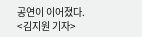공연이 이어졌다.
<김지원 기자>